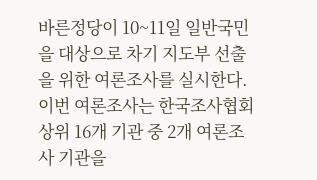바른정당이 10~11일 일반국민을 대상으로 차기 지도부 선출을 위한 여론조사를 실시한다.
이번 여론조사는 한국조사협회 상위 16개 기관 중 2개 여론조사 기관을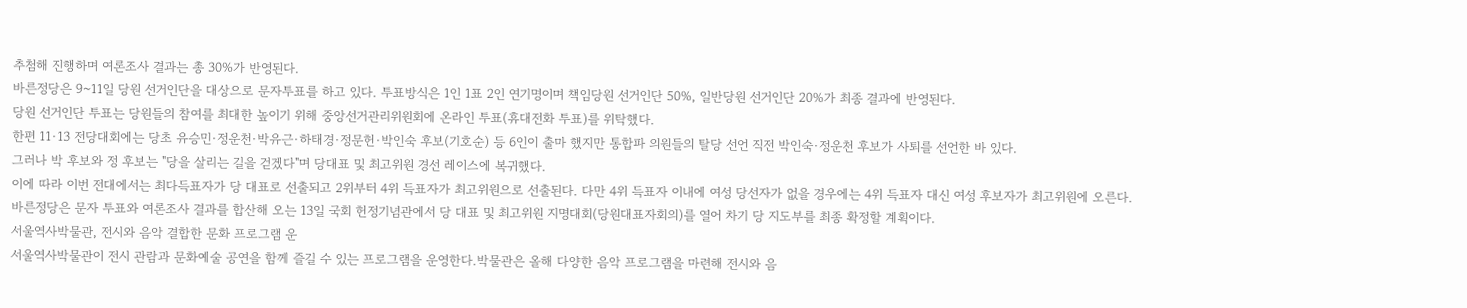추첨해 진행하며 여론조사 결과는 총 30%가 반영된다.
바른정당은 9~11일 당원 선거인단을 대상으로 문자투표를 하고 있다. 투표방식은 1인 1표 2인 연기명이며 책임당원 선거인단 50%, 일반당원 선거인단 20%가 최종 결과에 반영된다.
당원 선거인단 투표는 당원들의 참여를 최대한 높이기 위해 중앙선거관리위원회에 온라인 투표(휴대전화 투표)를 위탁했다.
한편 11·13 전당대회에는 당초 유승민·정운천·박유근·하태경·정문헌·박인숙 후보(기호순) 등 6인이 출마 했지만 통합파 의원들의 탈당 선언 직전 박인숙·정운천 후보가 사퇴를 선언한 바 있다.
그러나 박 후보와 정 후보는 "당을 살리는 길을 걷겠다"며 당대표 및 최고위원 경선 레이스에 복귀했다.
이에 따라 이번 전대에서는 최다득표자가 당 대표로 선출되고 2위부터 4위 득표자가 최고위원으로 선출된다. 다만 4위 득표자 이내에 여성 당선자가 없을 경우에는 4위 득표자 대신 여성 후보자가 최고위원에 오른다.
바른정당은 문자 투표와 여론조사 결과를 합산해 오는 13일 국회 헌정기념관에서 당 대표 및 최고위원 지명대회(당원대표자회의)를 열어 차기 당 지도부를 최종 확정할 계획이다.
서울역사박물관, 전시와 음악 결합한 문화 프로그램 운
서울역사박물관이 전시 관람과 문화예술 공연을 함께 즐길 수 있는 프로그램을 운영한다.박물관은 올해 다양한 음악 프로그램을 마련해 전시와 음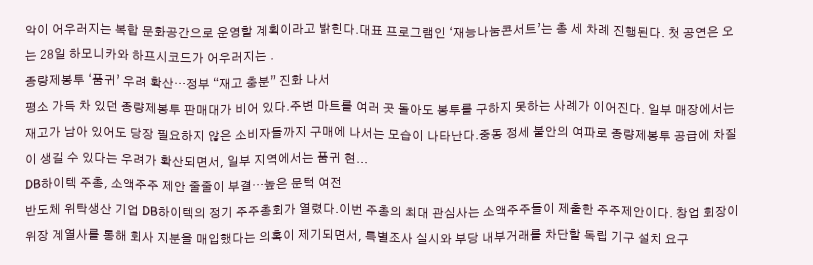악이 어우러지는 복합 문화공간으로 운영할 계획이라고 밝힌다.대표 프로그램인 ‘재능나눔콘서트’는 총 세 차례 진행된다. 첫 공연은 오는 28일 하모니카와 하프시코드가 어우러지는 .
종량제봉투 ‘품귀’ 우려 확산…정부 “재고 충분” 진화 나서
평소 가득 차 있던 종량제봉투 판매대가 비어 있다.주변 마트를 여러 곳 돌아도 봉투를 구하지 못하는 사례가 이어진다. 일부 매장에서는 재고가 남아 있어도 당장 필요하지 않은 소비자들까지 구매에 나서는 모습이 나타난다.중동 정세 불안의 여파로 종량제봉투 공급에 차질이 생길 수 있다는 우려가 확산되면서, 일부 지역에서는 품귀 현...
DB하이텍 주총, 소액주주 제안 줄줄이 부결…높은 문턱 여전
반도체 위탁생산 기업 DB하이텍의 정기 주주총회가 열렸다.이번 주총의 최대 관심사는 소액주주들이 제출한 주주제안이다. 창업 회장이 위장 계열사를 통해 회사 지분을 매입했다는 의혹이 제기되면서, 특별조사 실시와 부당 내부거래를 차단할 독립 기구 설치 요구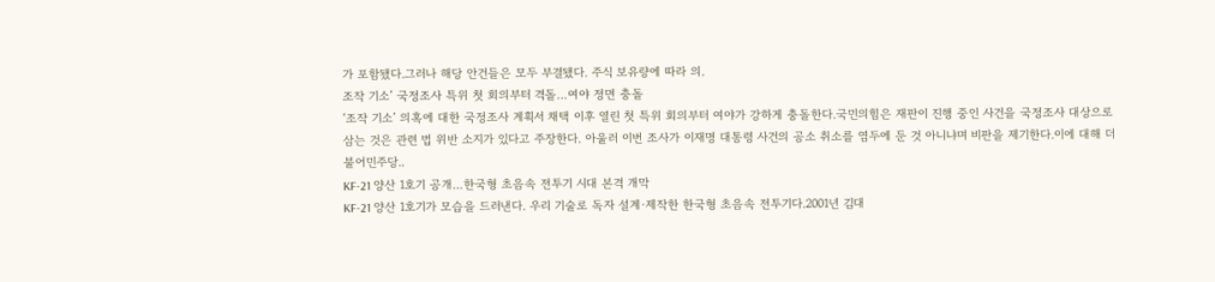가 포함됐다.그러나 해당 안건들은 모두 부결됐다. 주식 보유량에 따라 의.
조작 기소’ 국정조사 특위 첫 회의부터 격돌…여야 정면 충돌
‘조작 기소’ 의혹에 대한 국정조사 계획서 채택 이후 열린 첫 특위 회의부터 여야가 강하게 충돌한다.국민의힘은 재판이 진행 중인 사건을 국정조사 대상으로 삼는 것은 관련 법 위반 소지가 있다고 주장한다. 아울러 이번 조사가 이재명 대통령 사건의 공소 취소를 염두에 둔 것 아니냐며 비판을 제기한다.이에 대해 더불어민주당..
KF-21 양산 1호기 공개…한국형 초음속 전투기 시대 본격 개막
KF-21 양산 1호기가 모습을 드러낸다. 우리 기술로 독자 설계·제작한 한국형 초음속 전투기다.2001년 김대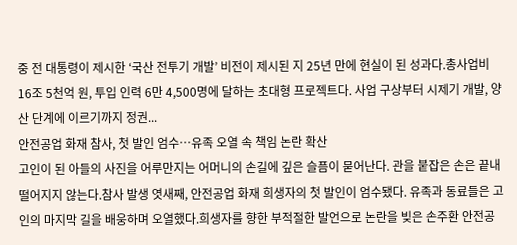중 전 대통령이 제시한 ‘국산 전투기 개발’ 비전이 제시된 지 25년 만에 현실이 된 성과다.총사업비 16조 5천억 원, 투입 인력 6만 4,500명에 달하는 초대형 프로젝트다. 사업 구상부터 시제기 개발, 양산 단계에 이르기까지 정권...
안전공업 화재 참사, 첫 발인 엄수…유족 오열 속 책임 논란 확산
고인이 된 아들의 사진을 어루만지는 어머니의 손길에 깊은 슬픔이 묻어난다. 관을 붙잡은 손은 끝내 떨어지지 않는다.참사 발생 엿새째, 안전공업 화재 희생자의 첫 발인이 엄수됐다. 유족과 동료들은 고인의 마지막 길을 배웅하며 오열했다.희생자를 향한 부적절한 발언으로 논란을 빚은 손주환 안전공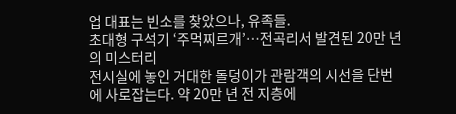업 대표는 빈소를 찾았으나, 유족들.
초대형 구석기 ‘주먹찌르개’…전곡리서 발견된 20만 년의 미스터리
전시실에 놓인 거대한 돌덩이가 관람객의 시선을 단번에 사로잡는다. 약 20만 년 전 지층에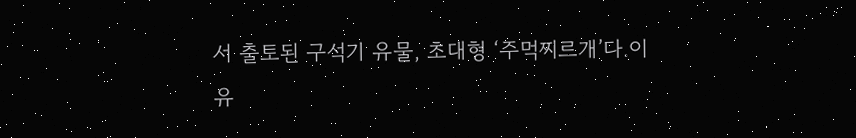서 출토된 구석기 유물, 초대형 ‘주먹찌르개’다.이 유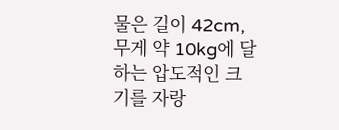물은 길이 42cm, 무게 약 10kg에 달하는 압도적인 크기를 자랑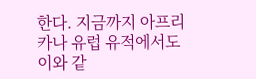한다. 지금까지 아프리카나 유럽 유적에서도 이와 같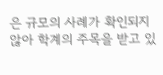은 규모의 사례가 확인되지 않아 학계의 주목을 받고 있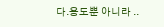다.용도뿐 아니라 ..